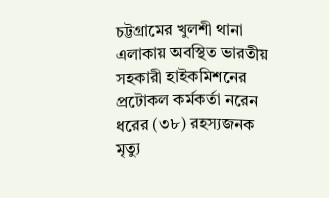চট্টগ্রামের খুলশী থানা এলাকায় অবস্থিত ভারতীয় সহকারী হাইকমিশনের প্রটোকল কর্মকর্তা নরেন ধরের (৩৮) রহস্যজনক মৃত্যু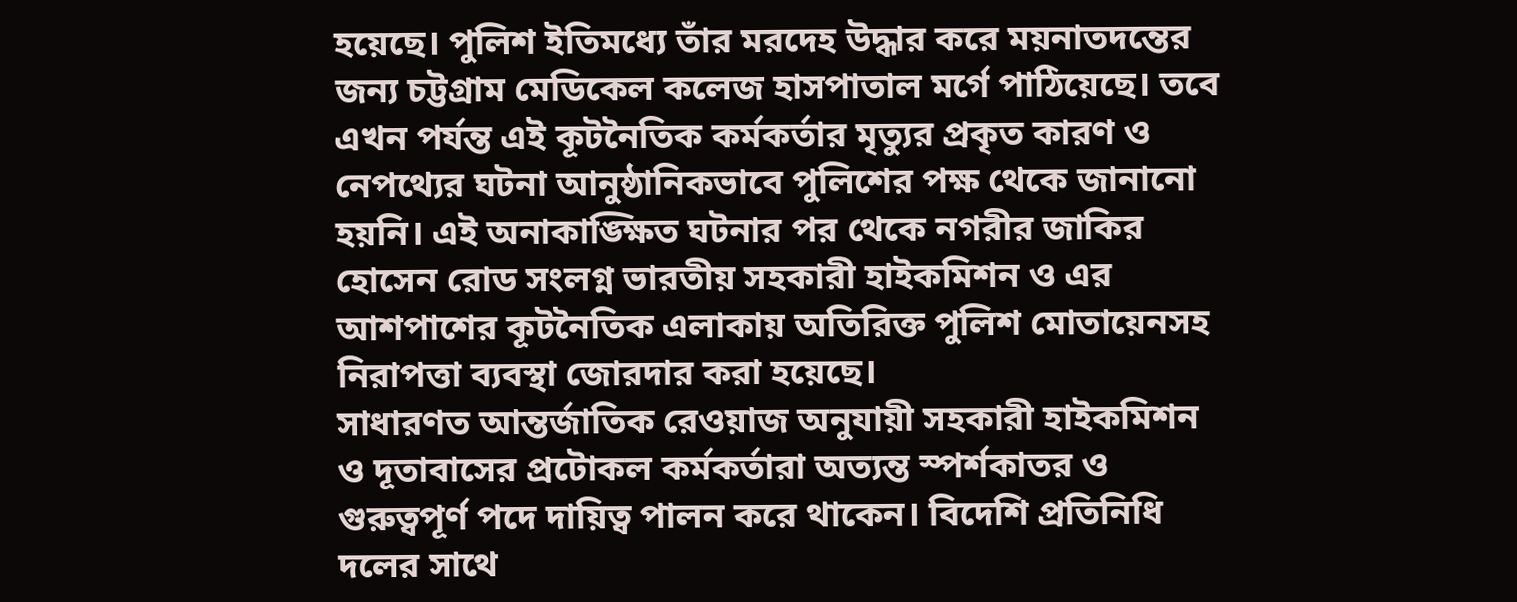হয়েছে। পুলিশ ইতিমধ্যে তাঁর মরদেহ উদ্ধার করে ময়নাতদন্তের জন্য চট্টগ্রাম মেডিকেল কলেজ হাসপাতাল মর্গে পাঠিয়েছে। তবে এখন পর্যন্ত এই কূটনৈতিক কর্মকর্তার মৃত্যুর প্রকৃত কারণ ও নেপথ্যের ঘটনা আনুষ্ঠানিকভাবে পুলিশের পক্ষ থেকে জানানো হয়নি। এই অনাকাঙ্ক্ষিত ঘটনার পর থেকে নগরীর জাকির হোসেন রোড সংলগ্ন ভারতীয় সহকারী হাইকমিশন ও এর আশপাশের কূটনৈতিক এলাকায় অতিরিক্ত পুলিশ মোতায়েনসহ নিরাপত্তা ব্যবস্থা জোরদার করা হয়েছে।
সাধারণত আন্তর্জাতিক রেওয়াজ অনুযায়ী সহকারী হাইকমিশন ও দূতাবাসের প্রটোকল কর্মকর্তারা অত্যন্ত স্পর্শকাতর ও গুরুত্বপূর্ণ পদে দায়িত্ব পালন করে থাকেন। বিদেশি প্রতিনিধি দলের সাথে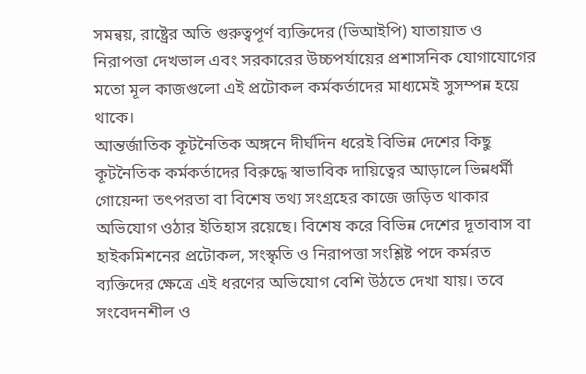সমন্বয়, রাষ্ট্রের অতি গুরুত্বপূর্ণ ব্যক্তিদের (ভিআইপি) যাতায়াত ও নিরাপত্তা দেখভাল এবং সরকারের উচ্চপর্যায়ের প্রশাসনিক যোগাযোগের মতো মূল কাজগুলো এই প্রটোকল কর্মকর্তাদের মাধ্যমেই সুসম্পন্ন হয়ে থাকে।
আন্তর্জাতিক কূটনৈতিক অঙ্গনে দীর্ঘদিন ধরেই বিভিন্ন দেশের কিছু কূটনৈতিক কর্মকর্তাদের বিরুদ্ধে স্বাভাবিক দায়িত্বের আড়ালে ভিন্নধর্মী গোয়েন্দা তৎপরতা বা বিশেষ তথ্য সংগ্রহের কাজে জড়িত থাকার অভিযোগ ওঠার ইতিহাস রয়েছে। বিশেষ করে বিভিন্ন দেশের দূতাবাস বা হাইকমিশনের প্রটোকল, সংস্কৃতি ও নিরাপত্তা সংশ্লিষ্ট পদে কর্মরত ব্যক্তিদের ক্ষেত্রে এই ধরণের অভিযোগ বেশি উঠতে দেখা যায়। তবে সংবেদনশীল ও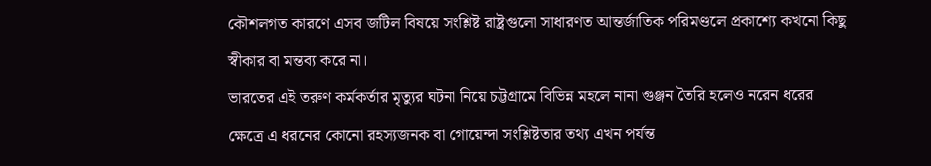কৌশলগত কারণে এসব জটিল বিষয়ে সংশ্লিষ্ট রাষ্ট্রগুলো সাধারণত আন্তর্জাতিক পরিমণ্ডলে প্রকাশ্যে কখনো কিছু স্বীকার বা মন্তব্য করে না।
ভারতের এই তরুণ কর্মকর্তার মৃত্যুর ঘটনা নিয়ে চট্টগ্রামে বিভিন্ন মহলে নানা গুঞ্জন তৈরি হলেও নরেন ধরের ক্ষেত্রে এ ধরনের কোনো রহস্যজনক বা গোয়েন্দা সংশ্লিষ্টতার তথ্য এখন পর্যন্ত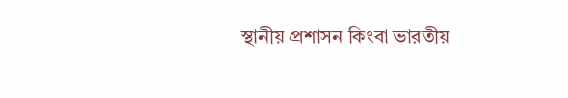স্থানীয় প্রশাসন কিংবা ভারতীয়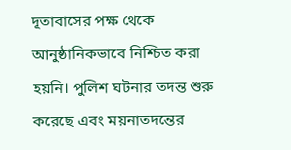দূতাবাসের পক্ষ থেকে আনুষ্ঠানিকভাবে নিশ্চিত করা হয়নি। পুলিশ ঘটনার তদন্ত শুরু করেছে এবং ময়নাতদন্তের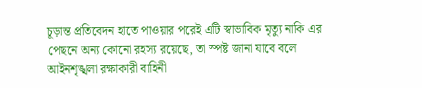চূড়ান্ত প্রতিবেদন হাতে পাওয়ার পরেই এটি স্বাভাবিক মৃত্যু নাকি এর পেছনে অন্য কোনো রহস্য রয়েছে, তা স্পষ্ট জানা যাবে বলে আইনশৃঙ্খলা রক্ষাকারী বাহিনী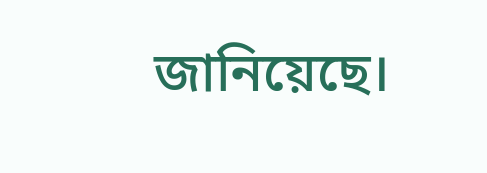জানিয়েছে।